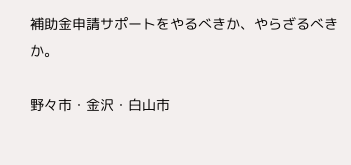補助金申請サポートをやるべきか、やらざるべきか。

野々市・金沢・白山市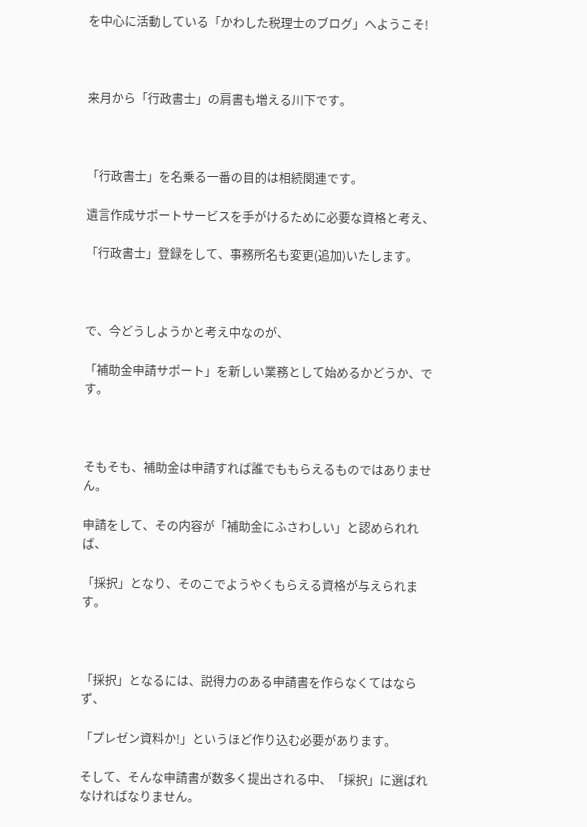を中心に活動している「かわした税理士のブログ」へようこそ!



来月から「行政書士」の肩書も増える川下です。



「行政書士」を名乗る一番の目的は相続関連です。

遺言作成サポートサービスを手がけるために必要な資格と考え、

「行政書士」登録をして、事務所名も変更(追加)いたします。



で、今どうしようかと考え中なのが、

「補助金申請サポート」を新しい業務として始めるかどうか、です。



そもそも、補助金は申請すれば誰でももらえるものではありません。

申請をして、その内容が「補助金にふさわしい」と認められれば、

「採択」となり、そのこでようやくもらえる資格が与えられます。



「採択」となるには、説得力のある申請書を作らなくてはならず、

「プレゼン資料か!」というほど作り込む必要があります。

そして、そんな申請書が数多く提出される中、「採択」に選ばれなければなりません。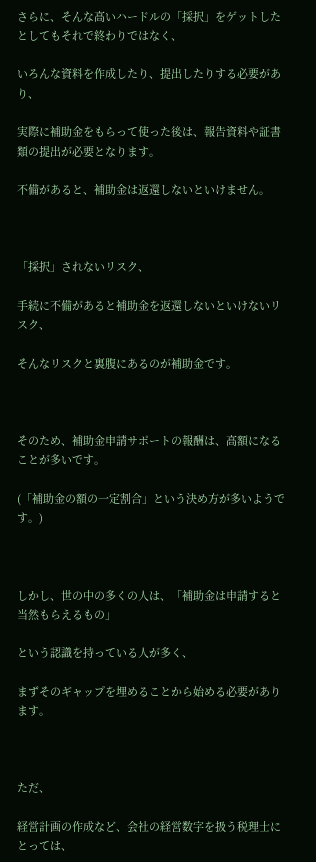さらに、そんな高いハードルの「採択」をゲットしたとしてもそれで終わりではなく、

いろんな資料を作成したり、提出したりする必要があり、

実際に補助金をもらって使った後は、報告資料や証書類の提出が必要となります。

不備があると、補助金は返還しないといけません。



「採択」されないリスク、

手続に不備があると補助金を返還しないといけないリスク、

そんなリスクと裏腹にあるのが補助金です。



そのため、補助金申請サポートの報酬は、高額になることが多いです。

(「補助金の額の一定割合」という決め方が多いようです。)



しかし、世の中の多くの人は、「補助金は申請すると当然もらえるもの」

という認識を持っている人が多く、

まずそのギャップを埋めることから始める必要があります。



ただ、

経営計画の作成など、会社の経営数字を扱う税理士にとっては、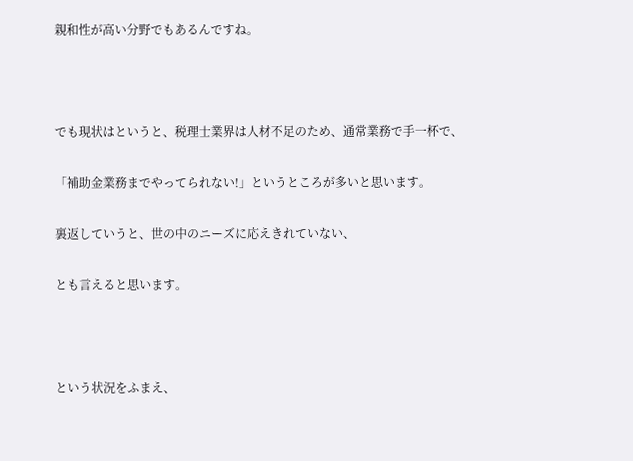親和性が高い分野でもあるんですね。



でも現状はというと、税理士業界は人材不足のため、通常業務で手一杯で、

「補助金業務までやってられない!」というところが多いと思います。

裏返していうと、世の中のニーズに応えきれていない、

とも言えると思います。



という状況をふまえ、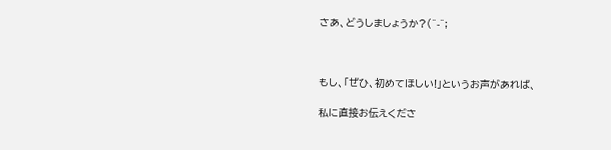さあ、どうしましょうか?(^-^;



もし、「ぜひ、初めてほしい!」というお声があれば、

私に直接お伝えくださ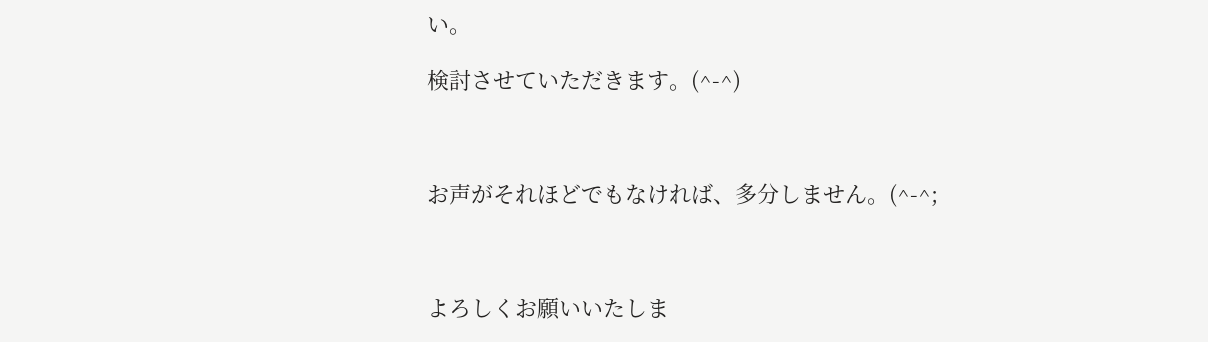い。

検討させていただきます。(^-^)



お声がそれほどでもなければ、多分しません。(^-^;



よろしくお願いいたしま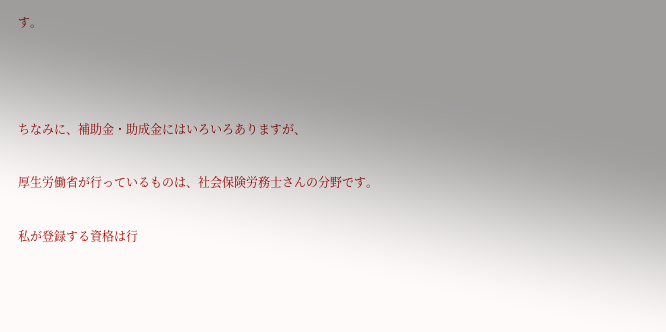す。



ちなみに、補助金・助成金にはいろいろありますが、

厚生労働省が行っているものは、社会保険労務士さんの分野です。

私が登録する資格は行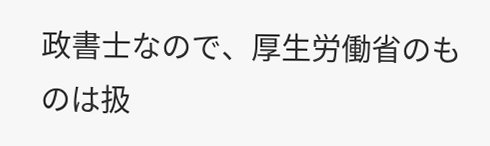政書士なので、厚生労働省のものは扱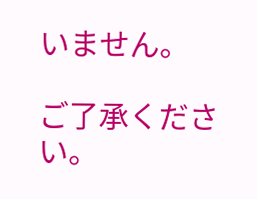いません。

ご了承ください。